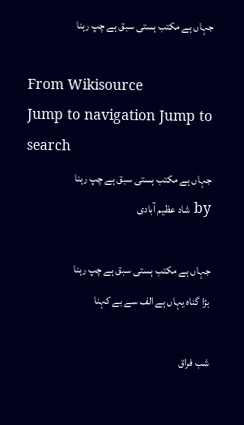جہاں ہے مکتب ہستی سبق ہے چپ رہنا

From Wikisource
Jump to navigation Jump to search
جہاں ہے مکتب ہستی سبق ہے چپ رہنا
by شاد عظیم آبادی

جہاں ہے مکتب ہستی سبق ہے چپ رہنا
بڑا گناہ یہاں ہے الف سے بے کہنا

شب فراق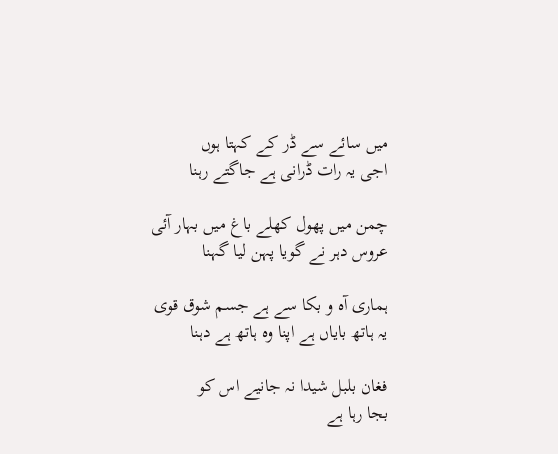میں سائے سے ڈر کے کہتا ہوں
اجی یہ رات ڈرانی ہے جاگتے رہنا

چمن میں پھول کھلے باغ میں بہار آئی
عروس دہر نے گویا پہن لیا گہنا

ہماری آہ و بکا سے ہے جسم شوق قوی
یہ ہاتھ بایاں ہے اپنا وہ ہاتھ ہے دہنا

فغان بلبل شیدا نہ جانیے اس کو
بجا رہا ہے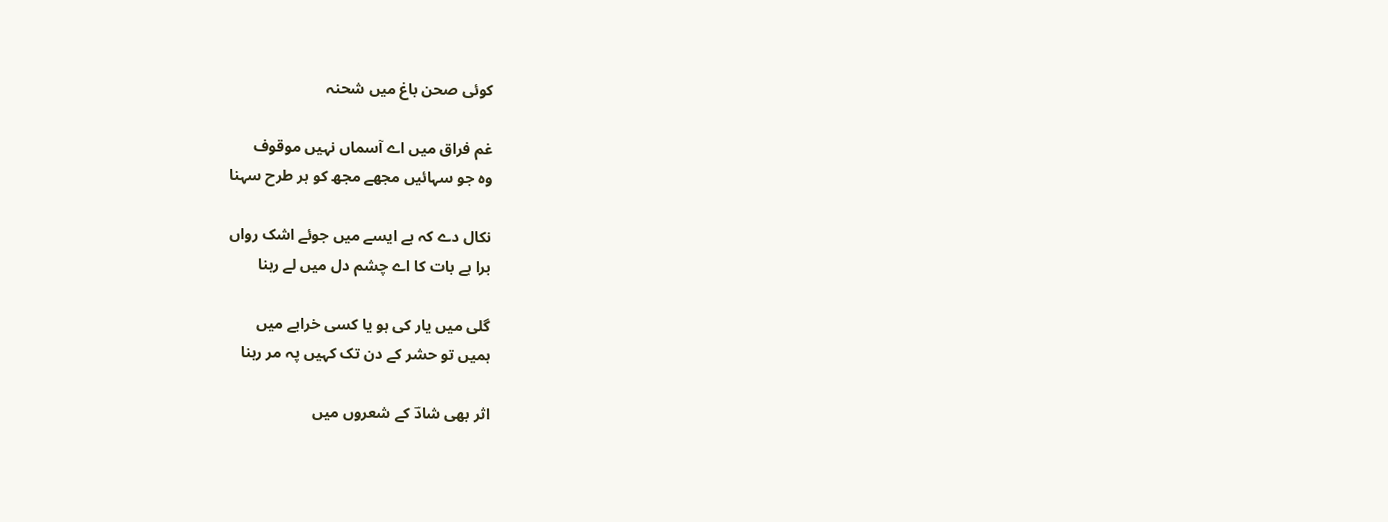کوئی صحن باغ میں شحنہ

غم فراق میں اے آسماں نہیں موقوف
وہ جو سہائیں مجھے مجھ کو ہر طرح سہنا

نکال دے کہ ہے ایسے میں جوئے اشک رواں
برا ہے بات کا اے چشم دل میں لے رہنا

گلی میں یار کی ہو یا کسی خرابے میں
ہمیں تو حشر کے دن تک کہیں پہ مر رہنا

اثر بھی شادؔ کے شعروں میں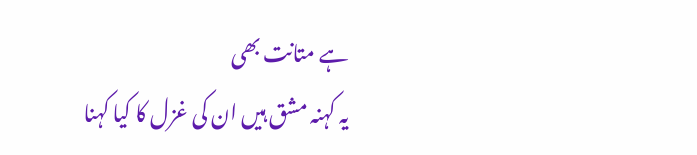ہے متانت بھی
یہ کہنہ مشق ہیں ان کی غزل کا کیا کہنا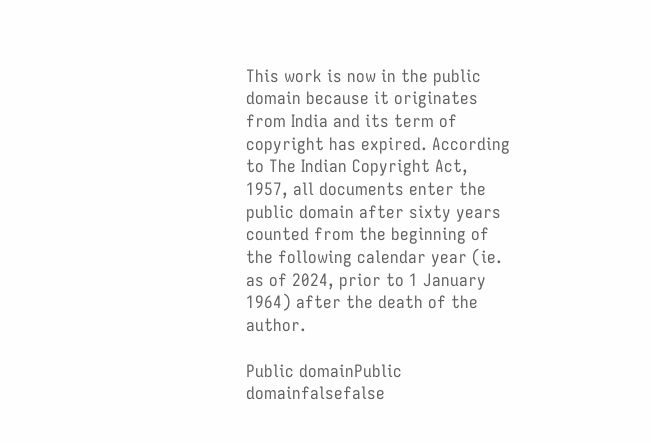This work is now in the public domain because it originates from India and its term of copyright has expired. According to The Indian Copyright Act, 1957, all documents enter the public domain after sixty years counted from the beginning of the following calendar year (ie. as of 2024, prior to 1 January 1964) after the death of the author.

Public domainPublic domainfalsefalse